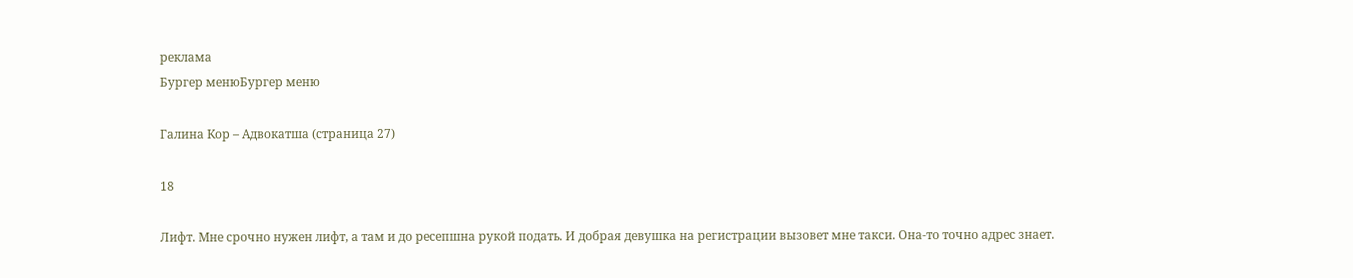реклама
Бургер менюБургер меню

Галина Кор – Адвокатша (страница 27)

18

Лифт. Мне срочно нужен лифт, а там и до ресепшна рукой подать. И добрая девушка на регистрации вызовет мне такси. Она-то точно адрес знает.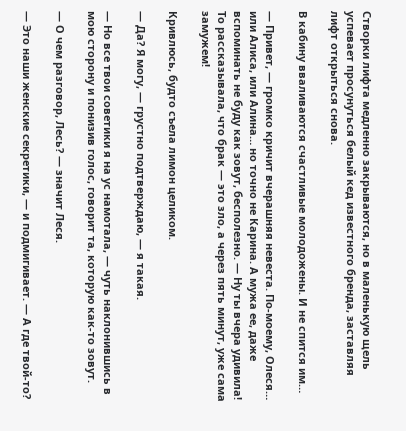Створки лифта медленно закрываются, но в маленькую щель успевает просунуться белый кед известного бренда, заставляя лифт открыться снова.

В кабину вваливаются счастливые молодожены. И не спится им…

— Привет, — громко кричит вчерашняя невеста. По-моему, Олеся… или Алиса, или Алина… но точно не Карина. А мужа ее, даже вспоминать не буду как зовут, бесполезно. — Ну ты вчера удивила! То рассказывала, что брак — это зло, а через пять минут, уже сама замужем!

Кривлюсь, будто съела лимон целиком.

— Да? Я могу, — грустно подтверждаю, — я такая.

— Но все твои советики я на ус намотала, — чуть наклонившись в мою сторону и понизив голос, говорит та, которую как-то зовут.

— О чем разговор, Лесь? — значит Леся.

— Это наши женские секретики, — и подмигивает. — А где твой-то?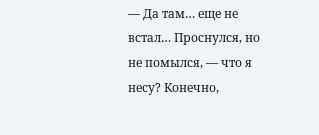— Да там… еще не встал… Проснулся, но не помылся, — что я несу? Конечно,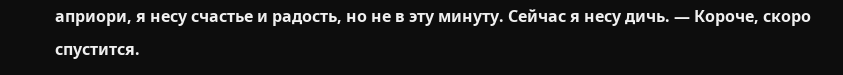априори, я несу счастье и радость, но не в эту минуту. Сейчас я несу дичь. — Короче, скоро спустится.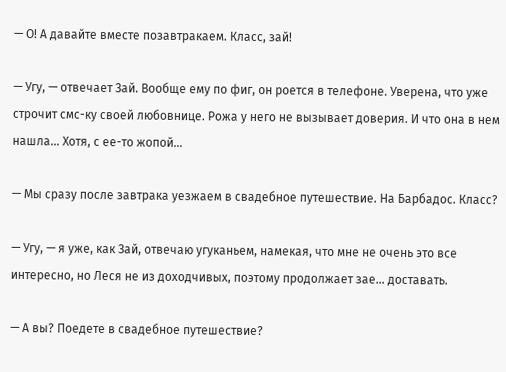— О! А давайте вместе позавтракаем. Класс, зай!

— Угу, — отвечает Зай. Вообще ему по фиг, он роется в телефоне. Уверена, что уже строчит смс-ку своей любовнице. Рожа у него не вызывает доверия. И что она в нем нашла… Хотя, с ее-то жопой…

— Мы сразу после завтрака уезжаем в свадебное путешествие. На Барбадос. Класс?

— Угу, — я уже, как Зай, отвечаю угуканьем, намекая, что мне не очень это все интересно, но Леся не из доходчивых, поэтому продолжает зае… доставать.

— А вы? Поедете в свадебное путешествие?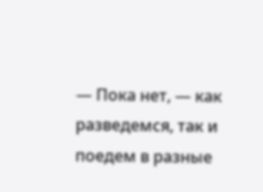— Пока нет, — как разведемся, так и поедем в разные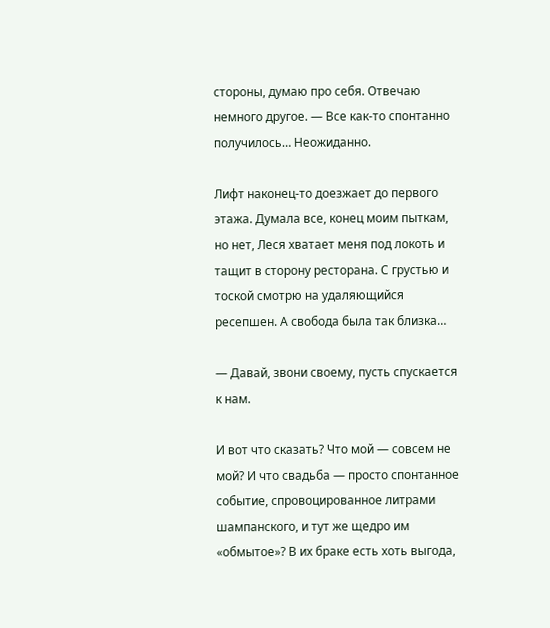стороны, думаю про себя. Отвечаю немного другое. — Все как-то спонтанно получилось… Неожиданно.

Лифт наконец-то доезжает до первого этажа. Думала все, конец моим пыткам, но нет, Леся хватает меня под локоть и тащит в сторону ресторана. С грустью и тоской смотрю на удаляющийся ресепшен. А свобода была так близка…

— Давай, звони своему, пусть спускается к нам.

И вот что сказать? Что мой — совсем не мой? И что свадьба — просто спонтанное событие, спровоцированное литрами шампанского, и тут же щедро им «обмытое»? В их браке есть хоть выгода,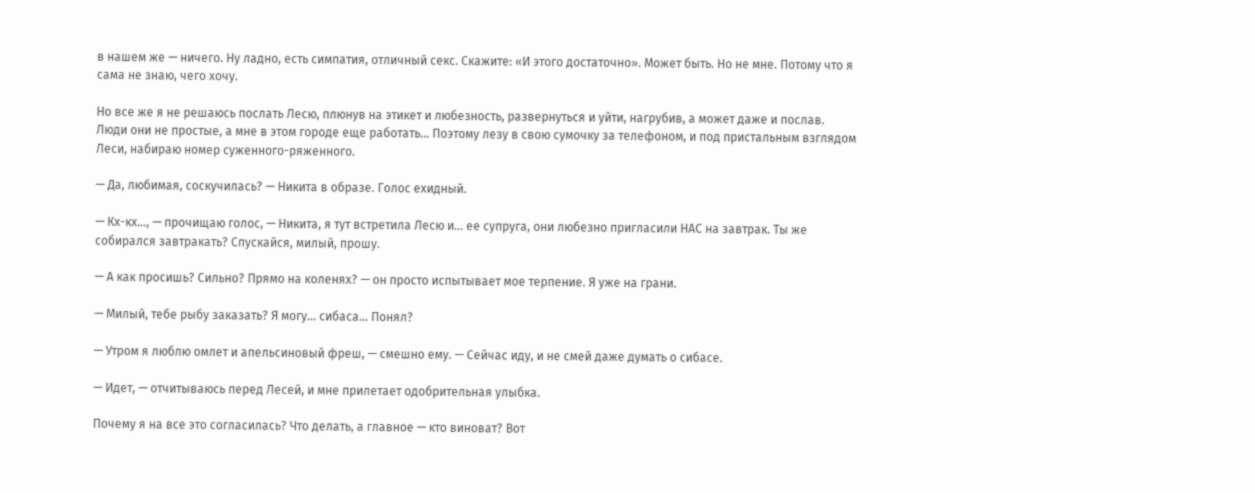в нашем же — ничего. Ну ладно, есть симпатия, отличный секс. Скажите: «И этого достаточно». Может быть. Но не мне. Потому что я сама не знаю, чего хочу.

Но все же я не решаюсь послать Лесю, плюнув на этикет и любезность, развернуться и уйти, нагрубив, а может даже и послав. Люди они не простые, а мне в этом городе еще работать… Поэтому лезу в свою сумочку за телефоном, и под пристальным взглядом Леси, набираю номер суженного-ряженного.

— Да, любимая, соскучилась? — Никита в образе. Голос ехидный.

— Кх-кх…, — прочищаю голос, — Никита, я тут встретила Лесю и… ее супруга, они любезно пригласили НАС на завтрак. Ты же собирался завтракать? Спускайся, милый, прошу.

— А как просишь? Сильно? Прямо на коленях? — он просто испытывает мое терпение. Я уже на грани.

— Милый, тебе рыбу заказать? Я могу… сибаса… Понял?

— Утром я люблю омлет и апельсиновый фреш, — смешно ему. — Сейчас иду, и не смей даже думать о сибасе.

— Идет, — отчитываюсь перед Лесей, и мне прилетает одобрительная улыбка.

Почему я на все это согласилась? Что делать, а главное — кто виноват? Вот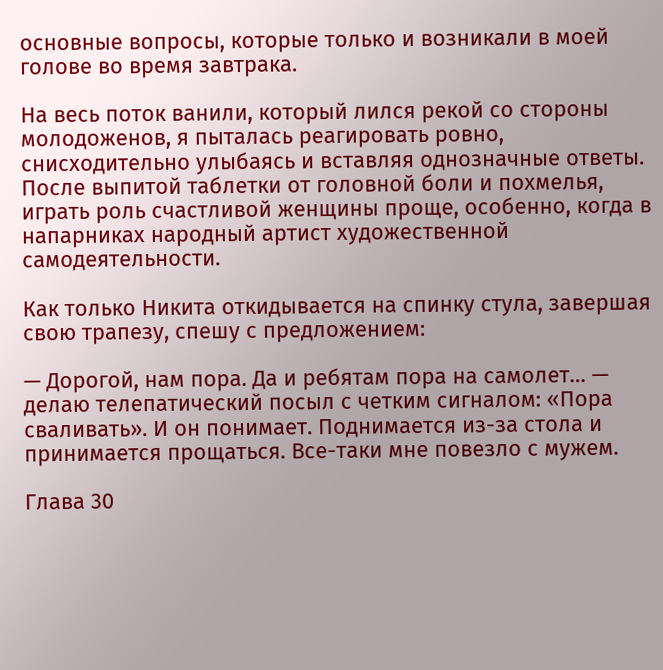основные вопросы, которые только и возникали в моей голове во время завтрака.

На весь поток ванили, который лился рекой со стороны молодоженов, я пыталась реагировать ровно, снисходительно улыбаясь и вставляя однозначные ответы. После выпитой таблетки от головной боли и похмелья, играть роль счастливой женщины проще, особенно, когда в напарниках народный артист художественной самодеятельности.

Как только Никита откидывается на спинку стула, завершая свою трапезу, спешу с предложением:

— Дорогой, нам пора. Да и ребятам пора на самолет… — делаю телепатический посыл с четким сигналом: «Пора сваливать». И он понимает. Поднимается из-за стола и принимается прощаться. Все-таки мне повезло с мужем.

Глава 30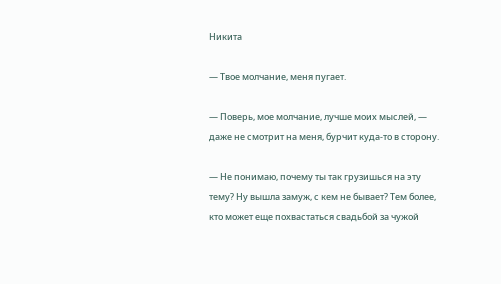Никита

— Твое молчание, меня пугает.

— Поверь, мое молчание, лучше моих мыслей, — даже не смотрит на меня, бурчит куда-то в сторону.

— Не понимаю, почему ты так грузишься на эту тему? Ну вышла замуж, с кем не бывает? Тем более, кто может еще похвастаться свадьбой за чужой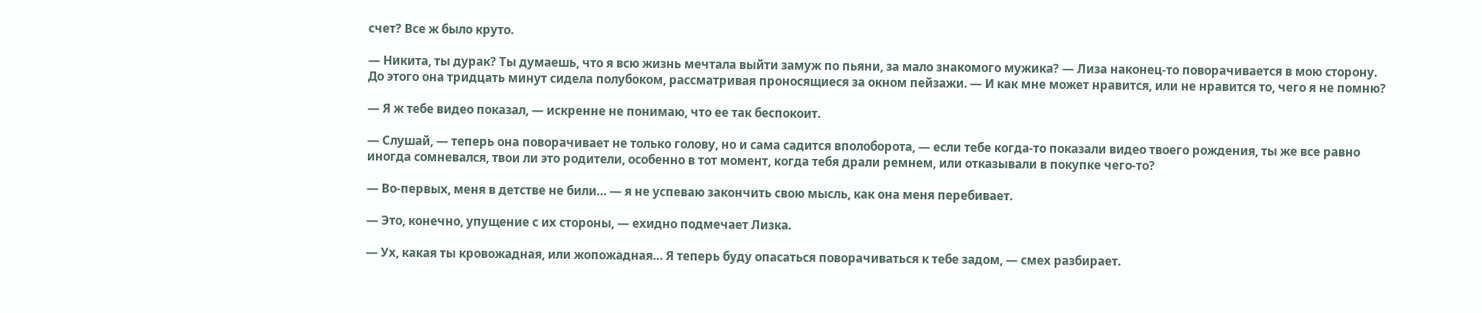счет? Все ж было круто.

— Никита, ты дурак? Ты думаешь, что я всю жизнь мечтала выйти замуж по пьяни, за мало знакомого мужика? — Лиза наконец-то поворачивается в мою сторону. До этого она тридцать минут сидела полубоком, рассматривая проносящиеся за окном пейзажи. — И как мне может нравится, или не нравится то, чего я не помню?

— Я ж тебе видео показал, — искренне не понимаю, что ее так беспокоит.

— Слушай, — теперь она поворачивает не только голову, но и сама садится вполоборота, — если тебе когда-то показали видео твоего рождения, ты же все равно иногда сомневался, твои ли это родители, особенно в тот момент, когда тебя драли ремнем, или отказывали в покупке чего-то?

— Во-первых, меня в детстве не били… — я не успеваю закончить свою мысль, как она меня перебивает.

— Это, конечно, упущение с их стороны, — ехидно подмечает Лизка.

— Ух, какая ты кровожадная, или жопожадная… Я теперь буду опасаться поворачиваться к тебе задом, — смех разбирает.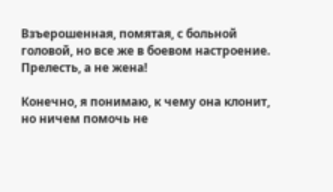Взъерошенная, помятая, с больной головой, но все же в боевом настроение. Прелесть, а не жена!

Конечно, я понимаю, к чему она клонит, но ничем помочь не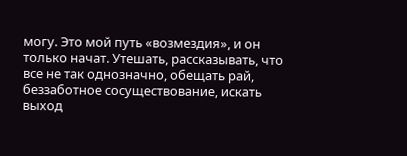могу. Это мой путь «возмездия», и он только начат. Утешать, рассказывать, что все не так однозначно, обещать рай, беззаботное сосуществование, искать выход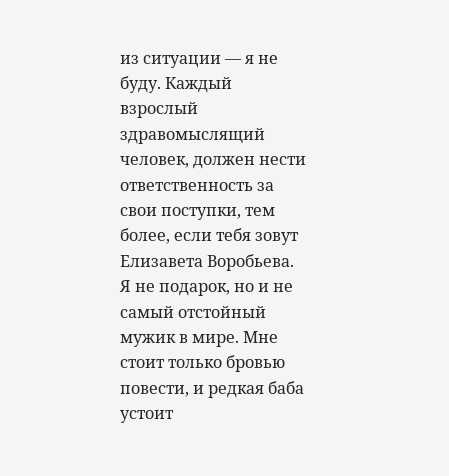из ситуации — я не буду. Каждый взрослый здравомыслящий человек, должен нести ответственность за свои поступки, тем более, если тебя зовут Елизавета Воробьева. Я не подарок, но и не самый отстойный мужик в мире. Мне стоит только бровью повести, и редкая баба устоит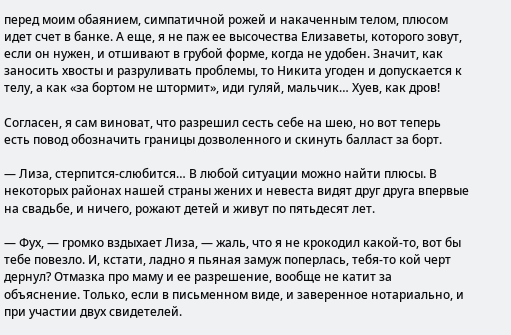перед моим обаянием, симпатичной рожей и накаченным телом, плюсом идет счет в банке. А еще, я не паж ее высочества Елизаветы, которого зовут, если он нужен, и отшивают в грубой форме, когда не удобен. Значит, как заносить хвосты и разруливать проблемы, то Никита угоден и допускается к телу, а как «за бортом не штормит», иди гуляй, мальчик… Хуев, как дров!

Согласен, я сам виноват, что разрешил сесть себе на шею, но вот теперь есть повод обозначить границы дозволенного и скинуть балласт за борт.

— Лиза, стерпится-слюбится… В любой ситуации можно найти плюсы. В некоторых районах нашей страны жених и невеста видят друг друга впервые на свадьбе, и ничего, рожают детей и живут по пятьдесят лет.

— Фух, — громко вздыхает Лиза, — жаль, что я не крокодил какой-то, вот бы тебе повезло. И, кстати, ладно я пьяная замуж поперлась, тебя-то кой черт дернул? Отмазка про маму и ее разрешение, вообще не катит за объяснение. Только, если в письменном виде, и заверенное нотариально, и при участии двух свидетелей.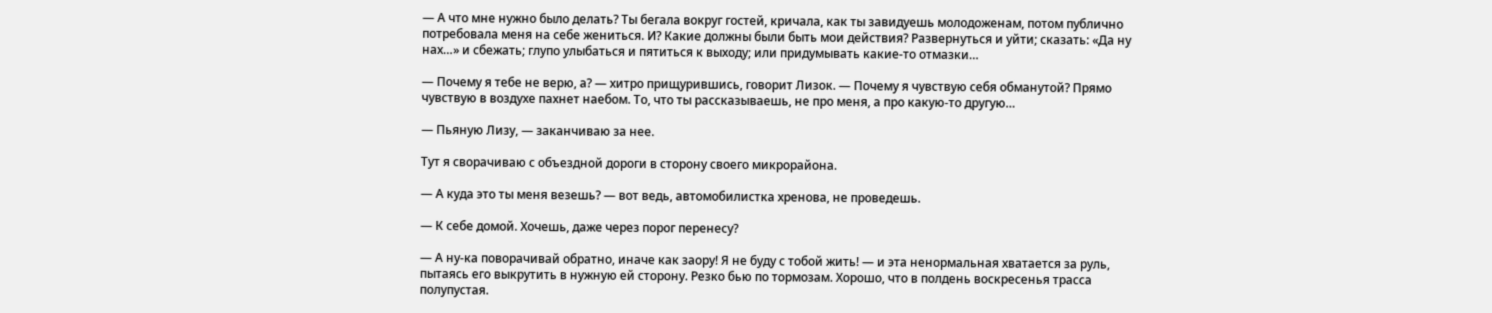— А что мне нужно было делать? Ты бегала вокруг гостей, кричала, как ты завидуешь молодоженам, потом публично потребовала меня на себе жениться. И? Какие должны были быть мои действия? Развернуться и уйти; сказать: «Да ну нах…» и сбежать; глупо улыбаться и пятиться к выходу; или придумывать какие-то отмазки…

— Почему я тебе не верю, а? — хитро прищурившись, говорит Лизок. — Почему я чувствую себя обманутой? Прямо чувствую в воздухе пахнет наебом. То, что ты рассказываешь, не про меня, а про какую-то другую…

— Пьяную Лизу, — заканчиваю за нее.

Тут я сворачиваю с объездной дороги в сторону своего микрорайона.

— А куда это ты меня везешь? — вот ведь, автомобилистка хренова, не проведешь.

— К себе домой. Хочешь, даже через порог перенесу?

— А ну-ка поворачивай обратно, иначе как заору! Я не буду с тобой жить! — и эта ненормальная хватается за руль, пытаясь его выкрутить в нужную ей сторону. Резко бью по тормозам. Хорошо, что в полдень воскресенья трасса полупустая.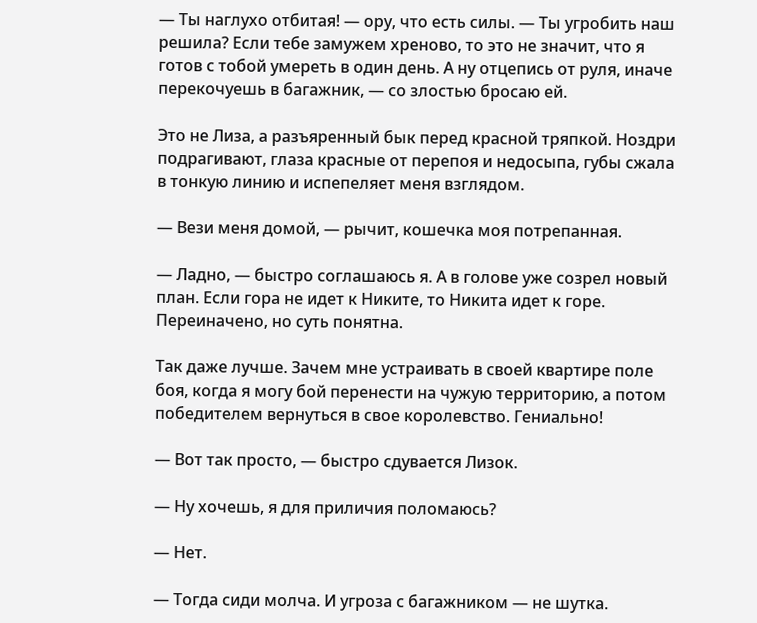— Ты наглухо отбитая! — ору, что есть силы. — Ты угробить наш решила? Если тебе замужем хреново, то это не значит, что я готов с тобой умереть в один день. А ну отцепись от руля, иначе перекочуешь в багажник, — со злостью бросаю ей.

Это не Лиза, а разъяренный бык перед красной тряпкой. Ноздри подрагивают, глаза красные от перепоя и недосыпа, губы сжала в тонкую линию и испепеляет меня взглядом.

— Вези меня домой, — рычит, кошечка моя потрепанная.

— Ладно, — быстро соглашаюсь я. А в голове уже созрел новый план. Если гора не идет к Никите, то Никита идет к горе. Переиначено, но суть понятна.

Так даже лучше. Зачем мне устраивать в своей квартире поле боя, когда я могу бой перенести на чужую территорию, а потом победителем вернуться в свое королевство. Гениально!

— Вот так просто, — быстро сдувается Лизок.

— Ну хочешь, я для приличия поломаюсь?

— Нет.

— Тогда сиди молча. И угроза с багажником — не шутка.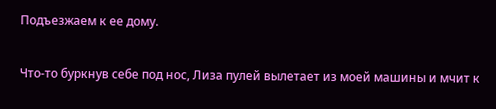Подъезжаем к ее дому.

Что-то буркнув себе под нос, Лиза пулей вылетает из моей машины и мчит к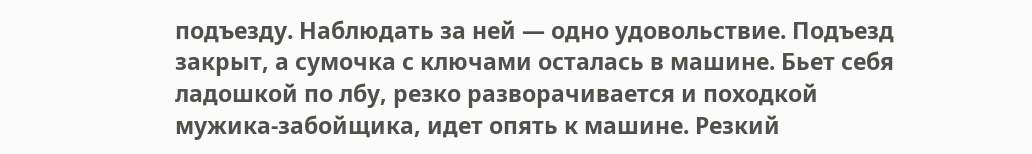подъезду. Наблюдать за ней — одно удовольствие. Подъезд закрыт, а сумочка с ключами осталась в машине. Бьет себя ладошкой по лбу, резко разворачивается и походкой мужика-забойщика, идет опять к машине. Резкий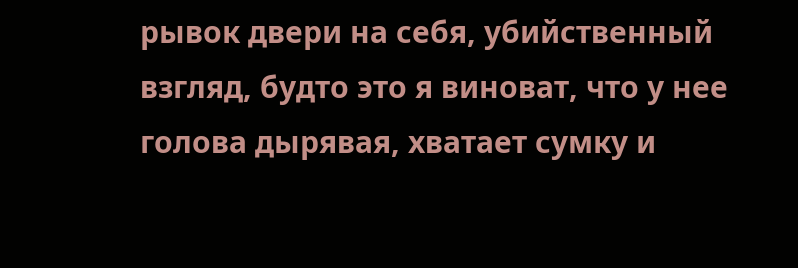рывок двери на себя, убийственный взгляд, будто это я виноват, что у нее голова дырявая, хватает сумку и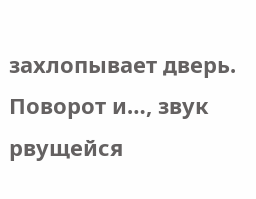захлопывает дверь. Поворот и…, звук рвущейся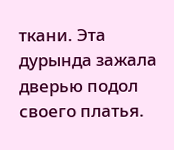ткани. Эта дурында зажала дверью подол своего платья.